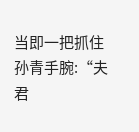当即一把抓住孙青手腕:“夫君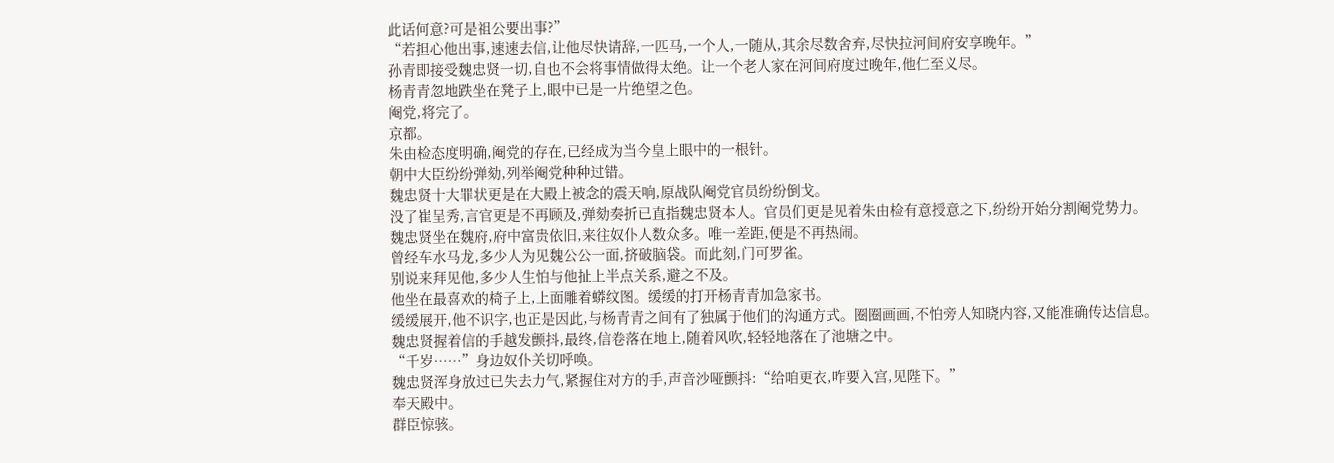此话何意?可是祖公要出事?”
“若担心他出事,速速去信,让他尽快请辞,一匹马,一个人,一随从,其余尽数舍弃,尽快拉河间府安享晚年。”
孙青即接受魏忠贤一切,自也不会将事情做得太绝。让一个老人家在河间府度过晚年,他仁至义尽。
杨青青忽地跌坐在凳子上,眼中已是一片绝望之色。
阉党,将完了。
京都。
朱由检态度明确,阉党的存在,已经成为当今皇上眼中的一根针。
朝中大臣纷纷弹劾,列举阉党种种过错。
魏忠贤十大罪状更是在大殿上被念的震天响,原战队阉党官员纷纷倒戈。
没了崔呈秀,言官更是不再顾及,弹劾奏折已直指魏忠贤本人。官员们更是见着朱由检有意授意之下,纷纷开始分割阉党势力。
魏忠贤坐在魏府,府中富贵依旧,来往奴仆人数众多。唯一差距,便是不再热闹。
曾经车水马龙,多少人为见魏公公一面,挤破脑袋。而此刻,门可罗雀。
别说来拜见他,多少人生怕与他扯上半点关系,避之不及。
他坐在最喜欢的椅子上,上面雕着蟒纹图。缓缓的打开杨青青加急家书。
缓缓展开,他不识字,也正是因此,与杨青青之间有了独属于他们的沟通方式。圈圈画画,不怕旁人知晓内容,又能准确传达信息。
魏忠贤握着信的手越发颤抖,最终,信卷落在地上,随着风吹,轻轻地落在了池塘之中。
“千岁……”身边奴仆关切呼唤。
魏忠贤浑身放过已失去力气,紧握住对方的手,声音沙哑颤抖:“给咱更衣,咋要入宫,见陛下。”
奉天殿中。
群臣惊骇。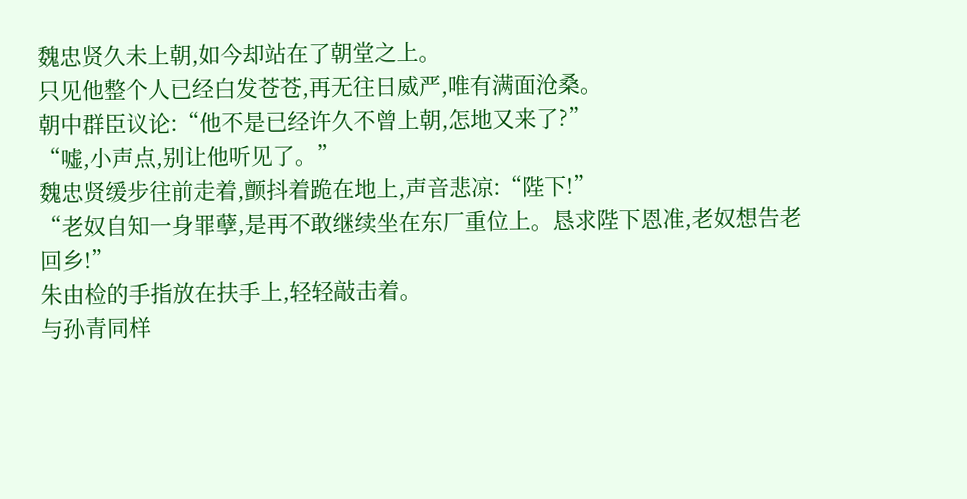魏忠贤久未上朝,如今却站在了朝堂之上。
只见他整个人已经白发苍苍,再无往日威严,唯有满面沧桑。
朝中群臣议论:“他不是已经许久不曾上朝,怎地又来了?”
“嘘,小声点,别让他听见了。”
魏忠贤缓步往前走着,颤抖着跪在地上,声音悲凉:“陛下!”
“老奴自知一身罪孽,是再不敢继续坐在东厂重位上。恳求陛下恩准,老奴想告老回乡!”
朱由检的手指放在扶手上,轻轻敲击着。
与孙青同样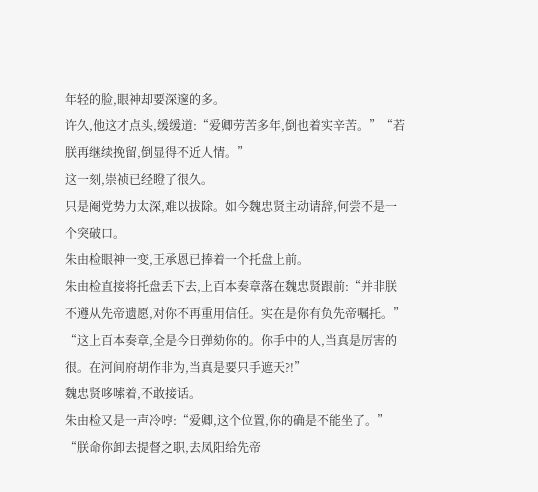年轻的脸,眼神却要深邃的多。
许久,他这才点头,缓缓道:“爱卿劳苦多年,倒也着实辛苦。”“若朕再继续挽留,倒显得不近人情。”
这一刻,崇祯已经瞪了很久。
只是阉党势力太深,难以拔除。如今魏忠贤主动请辞,何尝不是一个突破口。
朱由检眼神一变,王承恩已捧着一个托盘上前。
朱由检直接将托盘丢下去,上百本奏章落在魏忠贤跟前:“并非朕不遵从先帝遗愿,对你不再重用信任。实在是你有负先帝嘱托。”
“这上百本奏章,全是今日弹劾你的。你手中的人,当真是厉害的很。在河间府胡作非为,当真是要只手遮天?!”
魏忠贤哆嗦着,不敢接话。
朱由检又是一声冷哼:“爱卿,这个位置,你的确是不能坐了。”
“朕命你卸去提督之职,去凤阳给先帝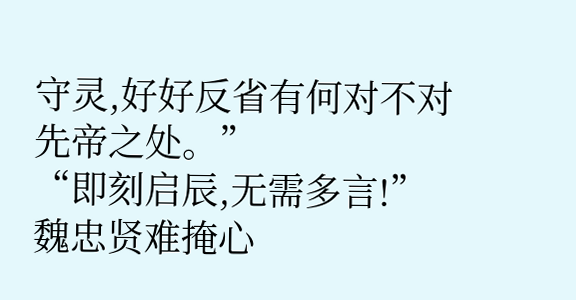守灵,好好反省有何对不对先帝之处。”
“即刻启辰,无需多言!”
魏忠贤难掩心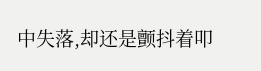中失落,却还是颤抖着叩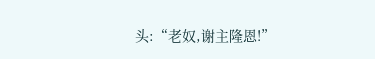头:“老奴,谢主隆恩!”